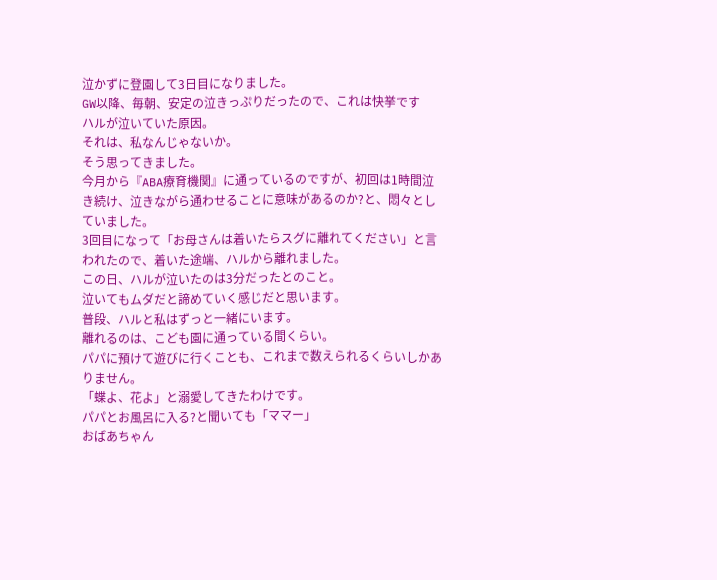泣かずに登園して3日目になりました。
GW以降、毎朝、安定の泣きっぷりだったので、これは快挙です
ハルが泣いていた原因。
それは、私なんじゃないか。
そう思ってきました。
今月から『ABA療育機関』に通っているのですが、初回は1時間泣き続け、泣きながら通わせることに意味があるのか?と、悶々としていました。
3回目になって「お母さんは着いたらスグに離れてください」と言われたので、着いた途端、ハルから離れました。
この日、ハルが泣いたのは3分だったとのこと。
泣いてもムダだと諦めていく感じだと思います。
普段、ハルと私はずっと一緒にいます。
離れるのは、こども園に通っている間くらい。
パパに預けて遊びに行くことも、これまで数えられるくらいしかありません。
「蝶よ、花よ」と溺愛してきたわけです。
パパとお風呂に入る?と聞いても「ママー」
おばあちゃん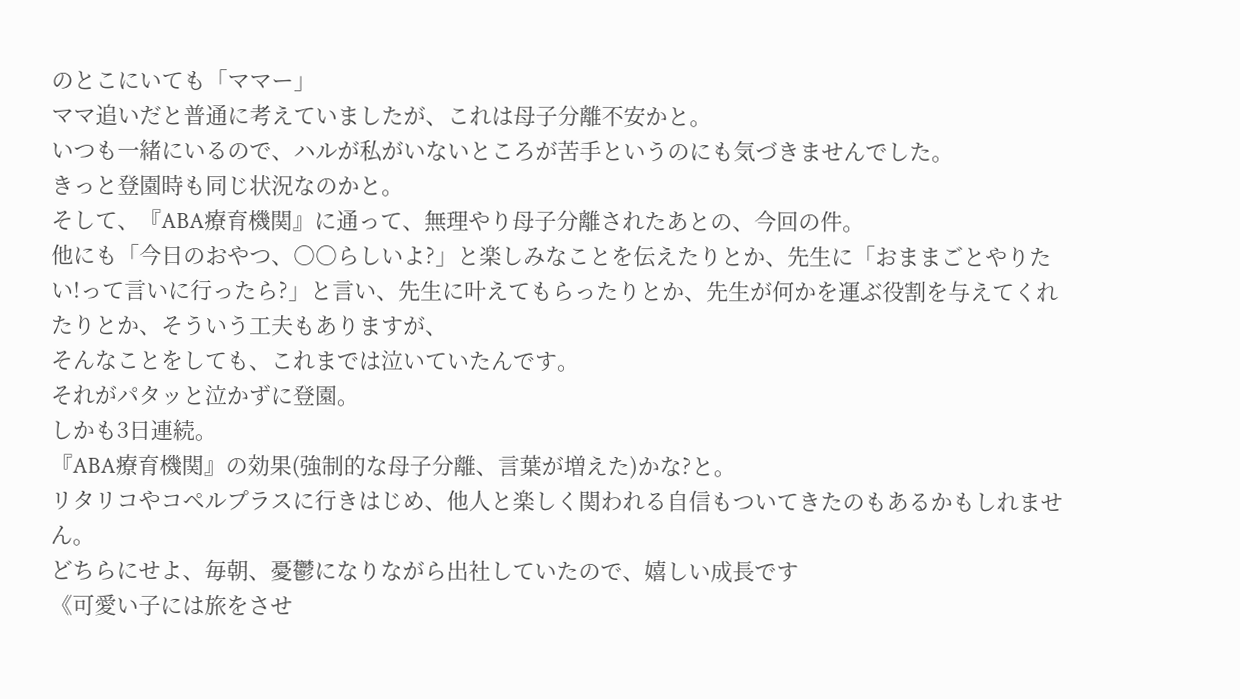のとこにいても「ママー」
ママ追いだと普通に考えていましたが、これは母子分離不安かと。
いつも一緒にいるので、ハルが私がいないところが苦手というのにも気づきませんでした。
きっと登園時も同じ状況なのかと。
そして、『ABA療育機関』に通って、無理やり母子分離されたあとの、今回の件。
他にも「今日のおやつ、○○らしいよ?」と楽しみなことを伝えたりとか、先生に「おままごとやりたい!って言いに行ったら?」と言い、先生に叶えてもらったりとか、先生が何かを運ぶ役割を与えてくれたりとか、そういう工夫もありますが、
そんなことをしても、これまでは泣いていたんです。
それがパタッと泣かずに登園。
しかも3日連続。
『ABA療育機関』の効果(強制的な母子分離、言葉が増えた)かな?と。
リタリコやコペルプラスに行きはじめ、他人と楽しく関われる自信もついてきたのもあるかもしれません。
どちらにせよ、毎朝、憂鬱になりながら出社していたので、嬉しい成長です
《可愛い子には旅をさせ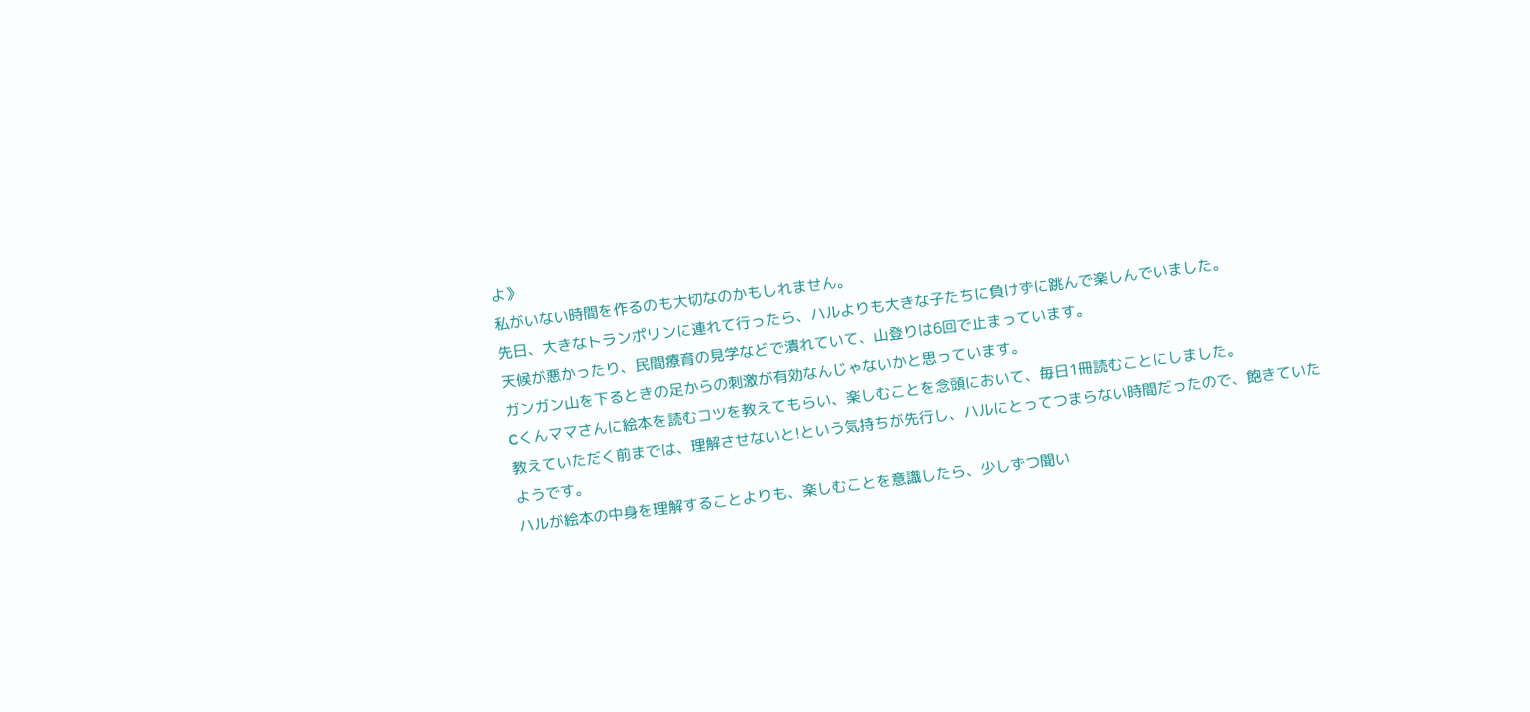よ》
私がいない時間を作るのも大切なのかもしれません。
先日、大きなトランポリンに連れて行ったら、ハルよりも大きな子たちに負けずに跳んで楽しんでいました。
天候が悪かったり、民間療育の見学などで潰れていて、山登りは6回で止まっています。
ガンガン山を下るときの足からの刺激が有効なんじゃないかと思っています。
Cくんママさんに絵本を読むコツを教えてもらい、楽しむことを念頭において、毎日1冊読むことにしました。
教えていただく前までは、理解させないと!という気持ちが先行し、ハルにとってつまらない時間だったので、飽きていたようです。
ハルが絵本の中身を理解することよりも、楽しむことを意識したら、少しずつ聞い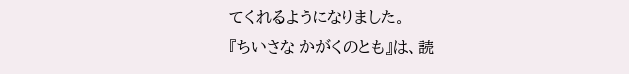てくれるようになりました。
『ちいさな かがくのとも』は、読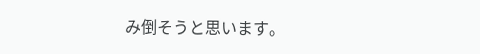み倒そうと思います。